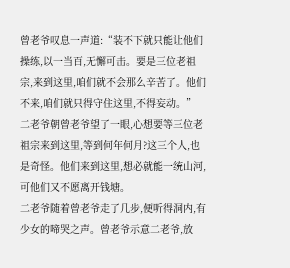曾老爷叹息一声道:“装不下就只能让他们操练,以一当百,无懈可击。要是三位老祖宗,来到这里,咱们就不会那么辛苦了。他们不来,咱们就只得守住这里,不得妄动。”
二老爷朝曾老爷望了一眼,心想要等三位老祖宗来到这里,等到何年何月?这三个人,也是奇怪。他们来到这里,想必就能一统山河,可他们又不愿离开钱塘。
二老爷随着曾老爷走了几步,便听得洞内,有少女的啼哭之声。曾老爷示意二老爷,放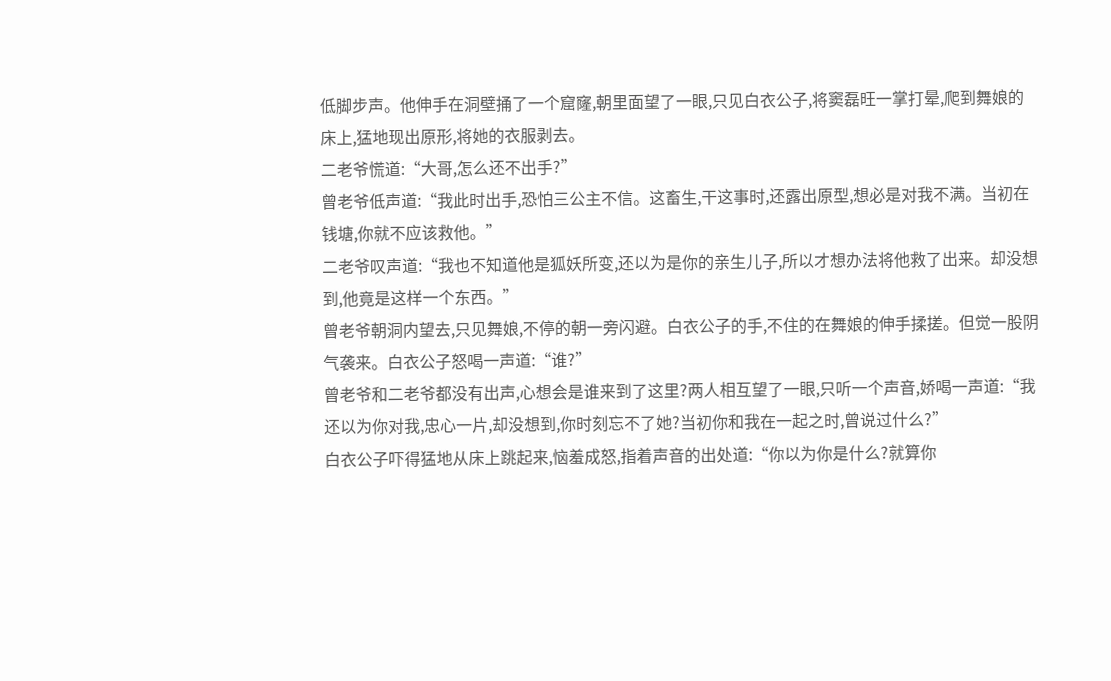低脚步声。他伸手在洞壁捅了一个窟窿,朝里面望了一眼,只见白衣公子,将窦磊旺一掌打晕,爬到舞娘的床上,猛地现出原形,将她的衣服剥去。
二老爷慌道:“大哥,怎么还不出手?”
曾老爷低声道:“我此时出手,恐怕三公主不信。这畜生,干这事时,还露出原型,想必是对我不满。当初在钱塘,你就不应该救他。”
二老爷叹声道:“我也不知道他是狐妖所变,还以为是你的亲生儿子,所以才想办法将他救了出来。却没想到,他竟是这样一个东西。”
曾老爷朝洞内望去,只见舞娘,不停的朝一旁闪避。白衣公子的手,不住的在舞娘的伸手揉搓。但觉一股阴气袭来。白衣公子怒喝一声道:“谁?”
曾老爷和二老爷都没有出声,心想会是谁来到了这里?两人相互望了一眼,只听一个声音,娇喝一声道:“我还以为你对我,忠心一片,却没想到,你时刻忘不了她?当初你和我在一起之时,曾说过什么?”
白衣公子吓得猛地从床上跳起来,恼羞成怒,指着声音的出处道:“你以为你是什么?就算你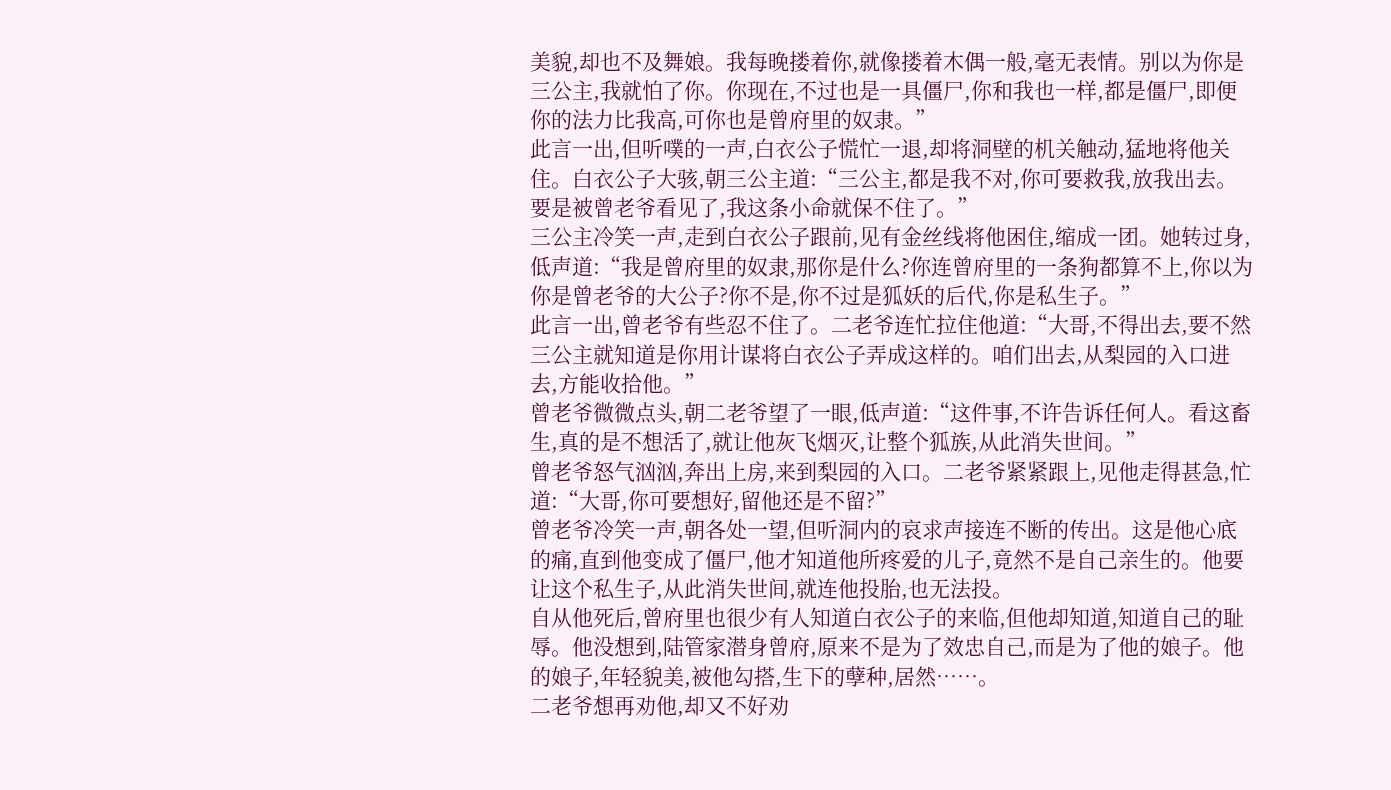美貌,却也不及舞娘。我每晚搂着你,就像搂着木偶一般,毫无表情。别以为你是三公主,我就怕了你。你现在,不过也是一具僵尸,你和我也一样,都是僵尸,即便你的法力比我高,可你也是曾府里的奴隶。”
此言一出,但听噗的一声,白衣公子慌忙一退,却将洞壁的机关触动,猛地将他关住。白衣公子大骇,朝三公主道:“三公主,都是我不对,你可要救我,放我出去。要是被曾老爷看见了,我这条小命就保不住了。”
三公主冷笑一声,走到白衣公子跟前,见有金丝线将他困住,缩成一团。她转过身,低声道:“我是曾府里的奴隶,那你是什么?你连曾府里的一条狗都算不上,你以为你是曾老爷的大公子?你不是,你不过是狐妖的后代,你是私生子。”
此言一出,曾老爷有些忍不住了。二老爷连忙拉住他道:“大哥,不得出去,要不然三公主就知道是你用计谋将白衣公子弄成这样的。咱们出去,从梨园的入口进去,方能收拾他。”
曾老爷微微点头,朝二老爷望了一眼,低声道:“这件事,不许告诉任何人。看这畜生,真的是不想活了,就让他灰飞烟灭,让整个狐族,从此消失世间。”
曾老爷怒气汹汹,奔出上房,来到梨园的入口。二老爷紧紧跟上,见他走得甚急,忙道:“大哥,你可要想好,留他还是不留?”
曾老爷冷笑一声,朝各处一望,但听洞内的哀求声接连不断的传出。这是他心底的痛,直到他变成了僵尸,他才知道他所疼爱的儿子,竟然不是自己亲生的。他要让这个私生子,从此消失世间,就连他投胎,也无法投。
自从他死后,曾府里也很少有人知道白衣公子的来临,但他却知道,知道自己的耻辱。他没想到,陆管家潜身曾府,原来不是为了效忠自己,而是为了他的娘子。他的娘子,年轻貌美,被他勾搭,生下的孽种,居然……。
二老爷想再劝他,却又不好劝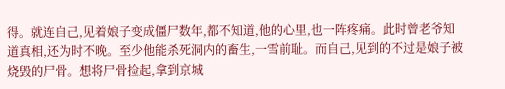得。就连自己,见着娘子变成僵尸数年,都不知道,他的心里,也一阵疼痛。此时曾老爷知道真相,还为时不晚。至少他能杀死洞内的畜生,一雪前耻。而自己,见到的不过是娘子被烧毁的尸骨。想将尸骨捡起,拿到京城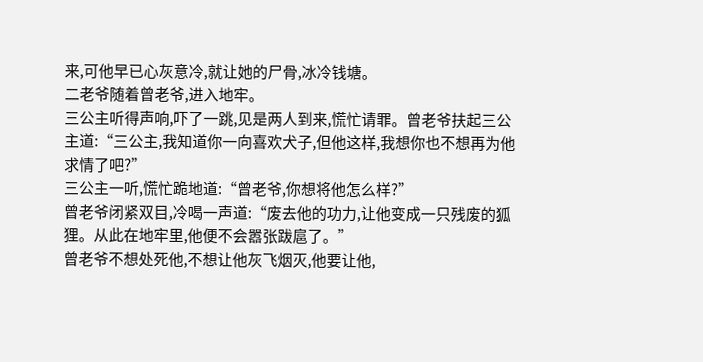来,可他早已心灰意冷,就让她的尸骨,冰冷钱塘。
二老爷随着曾老爷,进入地牢。
三公主听得声响,吓了一跳,见是两人到来,慌忙请罪。曾老爷扶起三公主道:“三公主,我知道你一向喜欢犬子,但他这样,我想你也不想再为他求情了吧?”
三公主一听,慌忙跪地道:“曾老爷,你想将他怎么样?”
曾老爷闭紧双目,冷喝一声道:“废去他的功力,让他变成一只残废的狐狸。从此在地牢里,他便不会嚣张跋扈了。”
曾老爷不想处死他,不想让他灰飞烟灭,他要让他,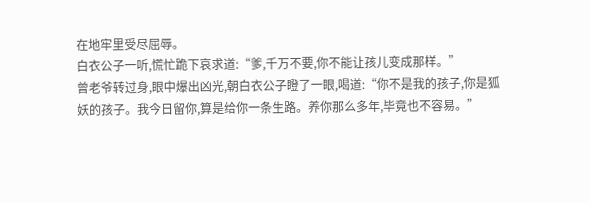在地牢里受尽屈辱。
白衣公子一听,慌忙跪下哀求道:“爹,千万不要,你不能让孩儿变成那样。”
曾老爷转过身,眼中爆出凶光,朝白衣公子瞪了一眼,喝道:“你不是我的孩子,你是狐妖的孩子。我今日留你,算是给你一条生路。养你那么多年,毕竟也不容易。”